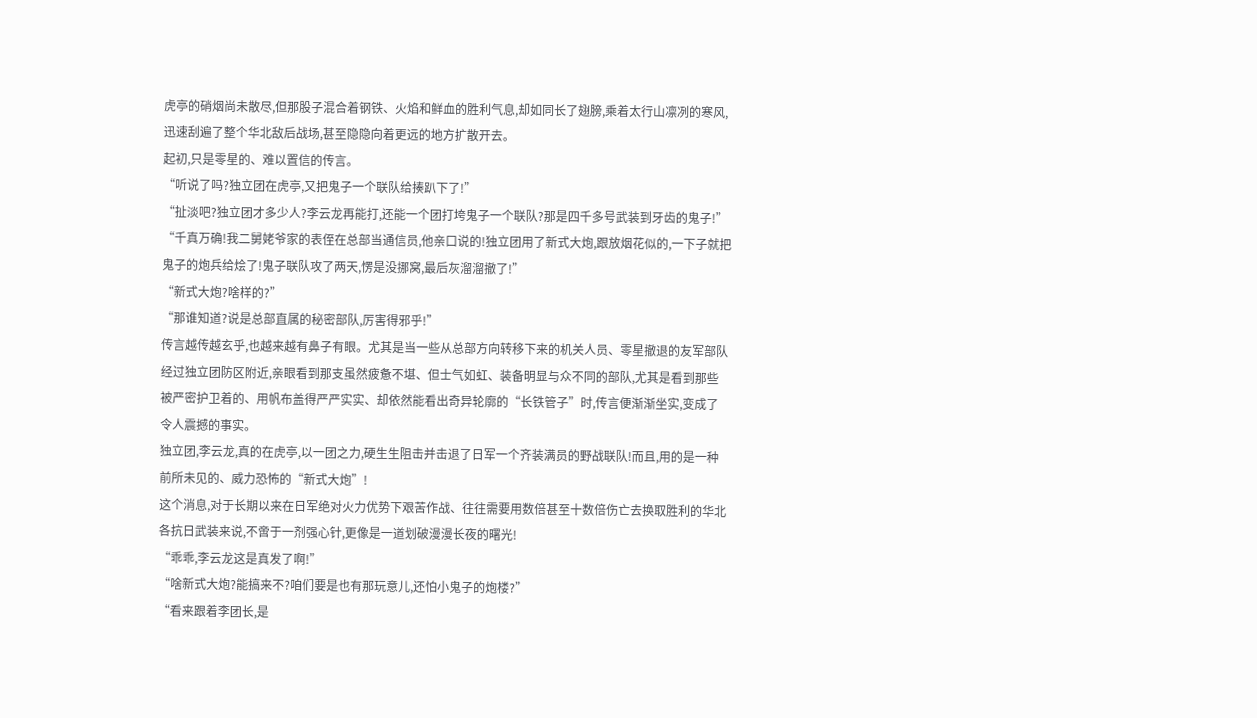虎亭的硝烟尚未散尽,但那股子混合着钢铁、火焰和鲜血的胜利气息,却如同长了翅膀,乘着太行山凛冽的寒风,迅速刮遍了整个华北敌后战场,甚至隐隐向着更远的地方扩散开去。
起初,只是零星的、难以置信的传言。
“听说了吗?独立团在虎亭,又把鬼子一个联队给揍趴下了!”
“扯淡吧?独立团才多少人?李云龙再能打,还能一个团打垮鬼子一个联队?那是四千多号武装到牙齿的鬼子!”
“千真万确!我二舅姥爷家的表侄在总部当通信员,他亲口说的!独立团用了新式大炮,跟放烟花似的,一下子就把鬼子的炮兵给烩了!鬼子联队攻了两天,愣是没挪窝,最后灰溜溜撤了!”
“新式大炮?啥样的?”
“那谁知道?说是总部直属的秘密部队,厉害得邪乎!”
传言越传越玄乎,也越来越有鼻子有眼。尤其是当一些从总部方向转移下来的机关人员、零星撤退的友军部队经过独立团防区附近,亲眼看到那支虽然疲惫不堪、但士气如虹、装备明显与众不同的部队,尤其是看到那些被严密护卫着的、用帆布盖得严严实实、却依然能看出奇异轮廓的“长铁管子”时,传言便渐渐坐实,变成了令人震撼的事实。
独立团,李云龙,真的在虎亭,以一团之力,硬生生阻击并击退了日军一个齐装满员的野战联队!而且,用的是一种前所未见的、威力恐怖的“新式大炮”!
这个消息,对于长期以来在日军绝对火力优势下艰苦作战、往往需要用数倍甚至十数倍伤亡去换取胜利的华北各抗日武装来说,不啻于一剂强心针,更像是一道划破漫漫长夜的曙光!
“乖乖,李云龙这是真发了啊!”
“啥新式大炮?能搞来不?咱们要是也有那玩意儿,还怕小鬼子的炮楼?”
“看来跟着李团长,是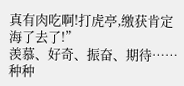真有肉吃啊!打虎亭,缴获肯定海了去了!”
羡慕、好奇、振奋、期待……种种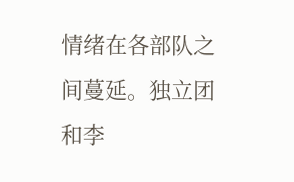情绪在各部队之间蔓延。独立团和李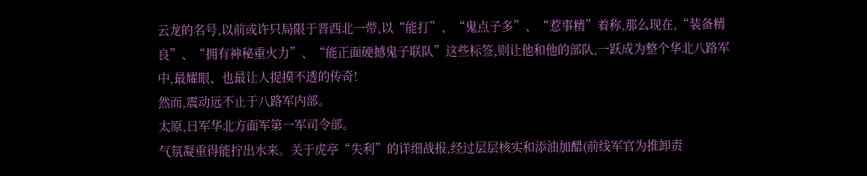云龙的名号,以前或许只局限于晋西北一带,以“能打”、“鬼点子多”、“惹事精”着称,那么现在,“装备精良”、“拥有神秘重火力”、“能正面硬撼鬼子联队”这些标签,则让他和他的部队,一跃成为整个华北八路军中,最耀眼、也最让人捉摸不透的传奇!
然而,震动远不止于八路军内部。
太原,日军华北方面军第一军司令部。
气氛凝重得能拧出水来。关于虎亭“失利”的详细战报,经过层层核实和添油加醋(前线军官为推卸责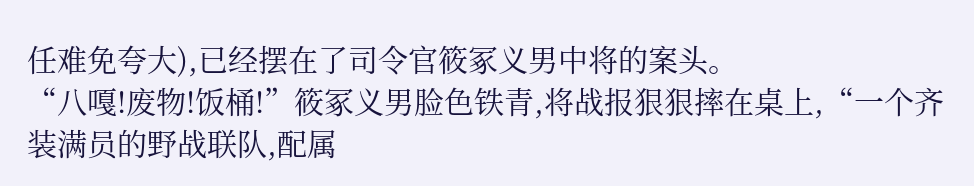任难免夸大),已经摆在了司令官筱冢义男中将的案头。
“八嘎!废物!饭桶!”筱冢义男脸色铁青,将战报狠狠摔在桌上,“一个齐装满员的野战联队,配属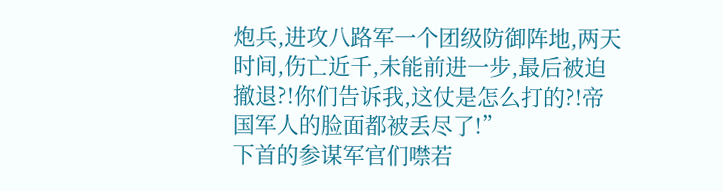炮兵,进攻八路军一个团级防御阵地,两天时间,伤亡近千,未能前进一步,最后被迫撤退?!你们告诉我,这仗是怎么打的?!帝国军人的脸面都被丢尽了!”
下首的参谋军官们噤若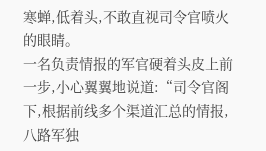寒蝉,低着头,不敢直视司令官喷火的眼睛。
一名负责情报的军官硬着头皮上前一步,小心翼翼地说道:“司令官阁下,根据前线多个渠道汇总的情报,八路军独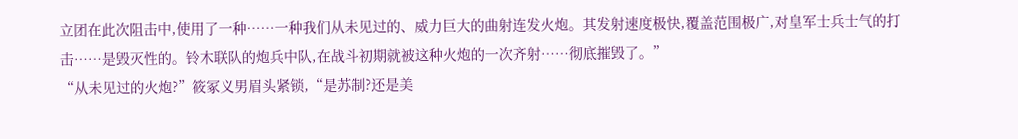立团在此次阻击中,使用了一种……一种我们从未见过的、威力巨大的曲射连发火炮。其发射速度极快,覆盖范围极广,对皇军士兵士气的打击……是毁灭性的。铃木联队的炮兵中队,在战斗初期就被这种火炮的一次齐射……彻底摧毁了。”
“从未见过的火炮?”筱冢义男眉头紧锁,“是苏制?还是美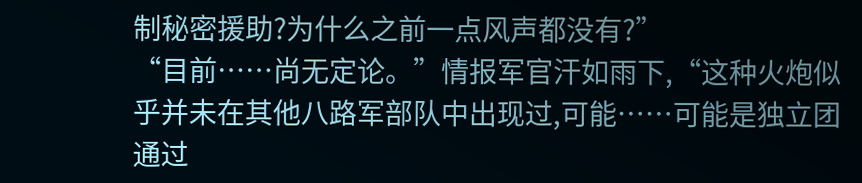制秘密援助?为什么之前一点风声都没有?”
“目前……尚无定论。”情报军官汗如雨下,“这种火炮似乎并未在其他八路军部队中出现过,可能……可能是独立团通过